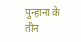पुन्हाना के तीन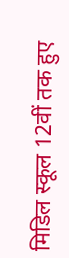मिडिल स्कूल 12वीं तक हुए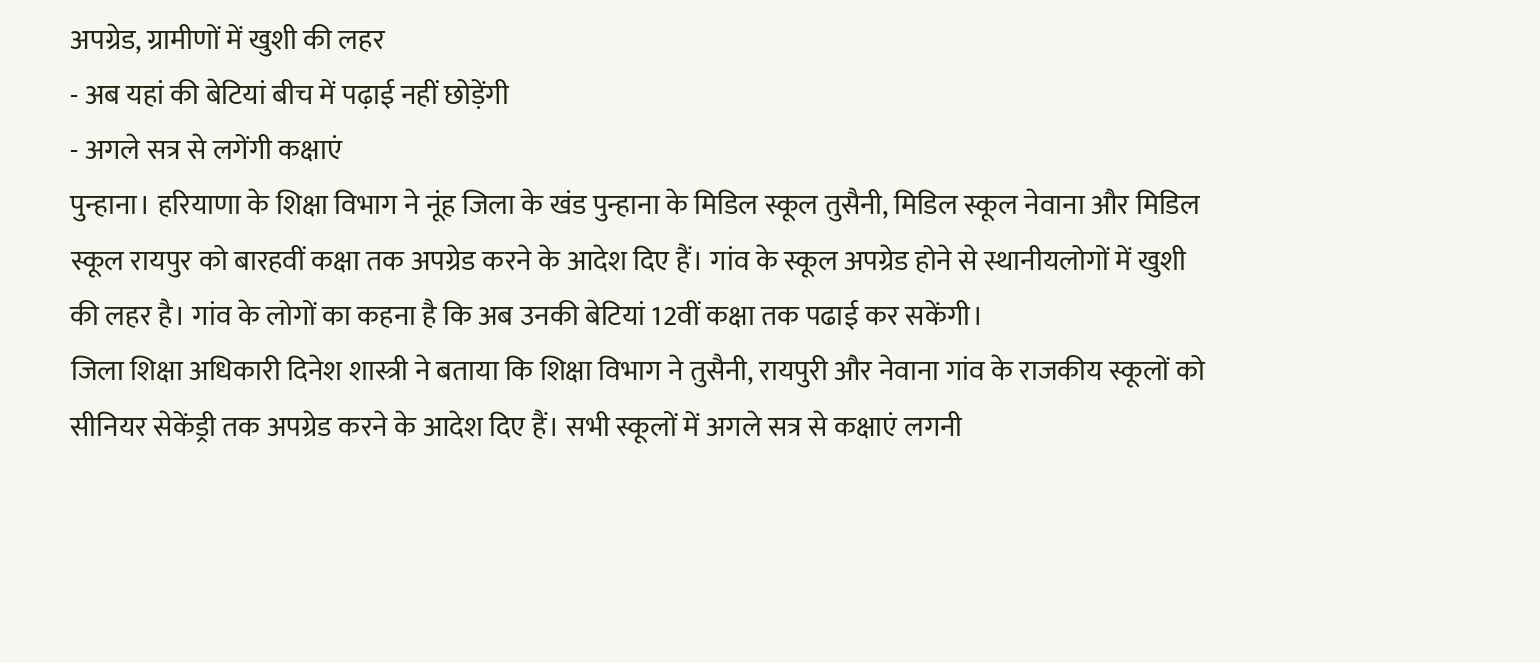अपग्रेड, ग्रामीणों में खुशी की लहर
- अब यहां की बेटियां बीच में पढ़ाई नहीं छोड़ेंगी
- अगले सत्र से लगेंगी कक्षाएं
पुन्हाना। हरियाणा के शिक्षा विभाग ने नूंह जिला के खंड पुन्हाना के मिडिल स्कूल तुसैनी, मिडिल स्कूल नेवाना और मिडिल स्कूल रायपुर को बारहवीं कक्षा तक अपग्रेड करने के आदेश दिए हैं। गांव के स्कूल अपग्रेड होने से स्थानीयलोगों में खुशी की लहर है। गांव के लोगों का कहना है कि अब उनकी बेटियां 12वीं कक्षा तक पढाई कर सकेंगी।
जिला शिक्षा अधिकारी दिनेश शास्त्री ने बताया कि शिक्षा विभाग ने तुसैनी, रायपुरी और नेवाना गांव के राजकीय स्कूलों को सीनियर सेकेंड्री तक अपग्रेड करने के आदेश दिए हैं। सभी स्कूलों में अगले सत्र से कक्षाएं लगनी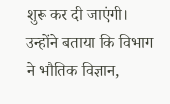शुरू कर दी जाएंगी। उन्होंने बताया कि विभाग ने भौतिक विज्ञान,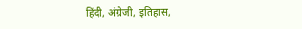हिंदी, अंग्रेजी, इतिहास,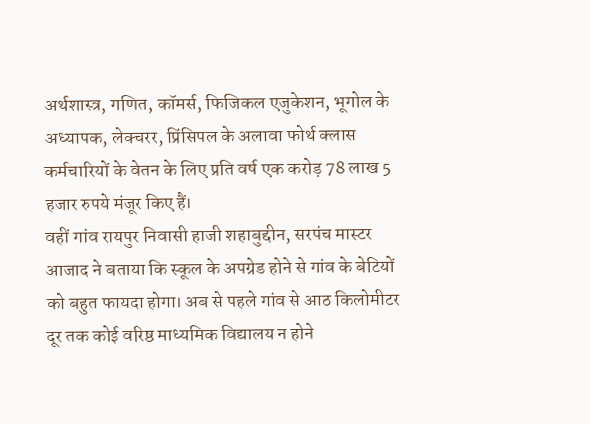अर्थशास्त्र, गणित, कॉमर्स, फिजिकल एजुकेशन, भूगोल के अध्यापक, लेक्चरर, प्रिंसिपल के अलावा फोर्थ क्लास कर्मचारियों के वेतन के लिए प्रति वर्ष एक करोड़ 78 लाख 5 हजार रुपये मंजूर किए हैं।
वहीं गांव रायपुर निवासी हाजी शहाबुद्दीन, सरपंच मास्टर आजाद ने बताया कि स्कूल के अपग्रेड होने से गांव के बेटियों को बहुत फायदा होगा। अब से पहले गांव से आठ किलोमीटर दूर तक कोई वरिष्ठ माध्यमिक विद्यालय न होने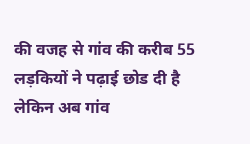की वजह से गांव की करीब 55 लड़कियों ने पढ़ाई छोड दी है लेकिन अब गांव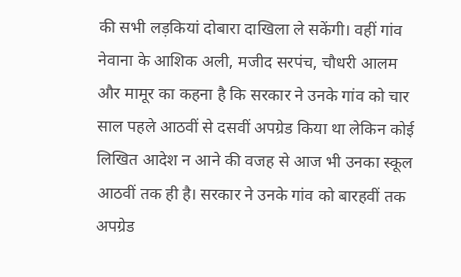की सभी लड़कियां दोबारा दाखिला ले सकेंगी। वहीं गांव नेवाना के आशिक अली, मजीद सरपंच, चौधरी आलम और मामूर का कहना है कि सरकार ने उनके गांव को चार साल पहले आठवीं से दसवीं अपग्रेड किया था लेकिन कोई लिखित आदेश न आने की वजह से आज भी उनका स्कूल आठवीं तक ही है। सरकार ने उनके गांव को बारहवीं तक अपग्रेड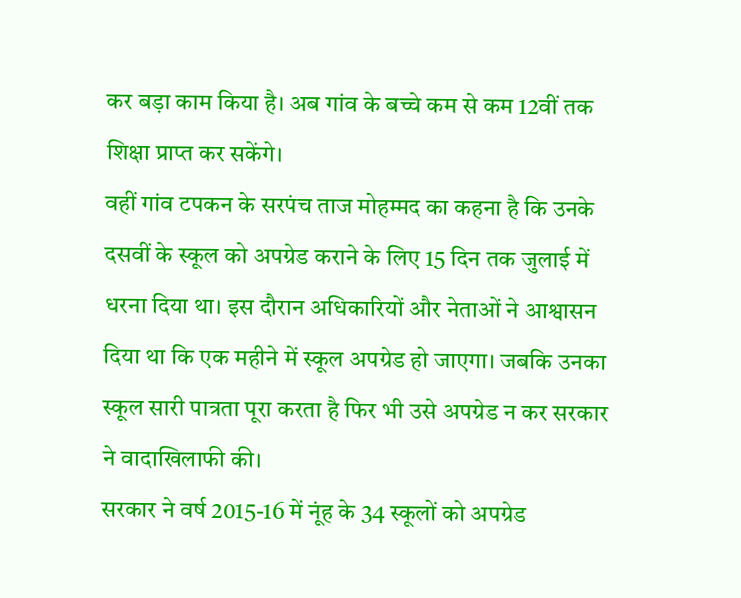कर बड़ा काम किया है। अब गांव के बच्चे कम से कम 12वीं तक शिक्षा प्राप्त कर सकेंगे।
वहीं गांव टपकन के सरपंच ताज मोहम्मद का कहना है कि उनके दसवीं के स्कूल को अपग्रेड कराने के लिए 15 दिन तक जुलाई में धरना दिया था। इस दौरान अधिकारियों और नेताओं ने आश्वासन दिया था कि एक महीने में स्कूल अपग्रेड हो जाएगा। जबकि उनका स्कूल सारी पात्रता पूरा करता है फिर भी उसे अपग्रेड न कर सरकार ने वादाखिलाफी की।
सरकार ने वर्ष 2015-16 में नूंह के 34 स्कूलों को अपग्रेड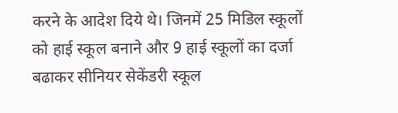करने के आदेश दिये थे। जिनमें 25 मिडिल स्कूलों को हाई स्कूल बनाने और 9 हाई स्कूलों का दर्जा बढाकर सीनियर सेकेंडरी स्कूल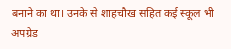बनाने का था। उनके से शाहचौख सहित कई स्कूल भी अपग्रेड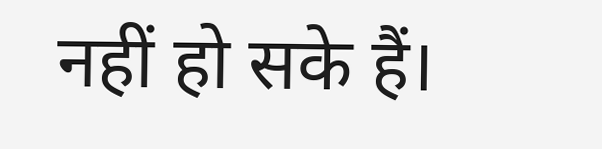नहीं हो सके हैं।